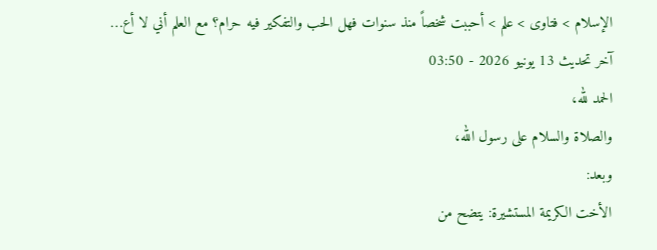الإسلام > فتاوى > علم > أحببت شخصاً منذ سنوات فهل الحب والتفكير فيه حرام؟ مع العلم أني لا أع…
آخر تحديث 13 يونيو 2026 - 03:50
الحمد لله،
والصلاة والسلام على رسول الله،
وبعد:
الأخت الكريمة المستشيرة: يتضح من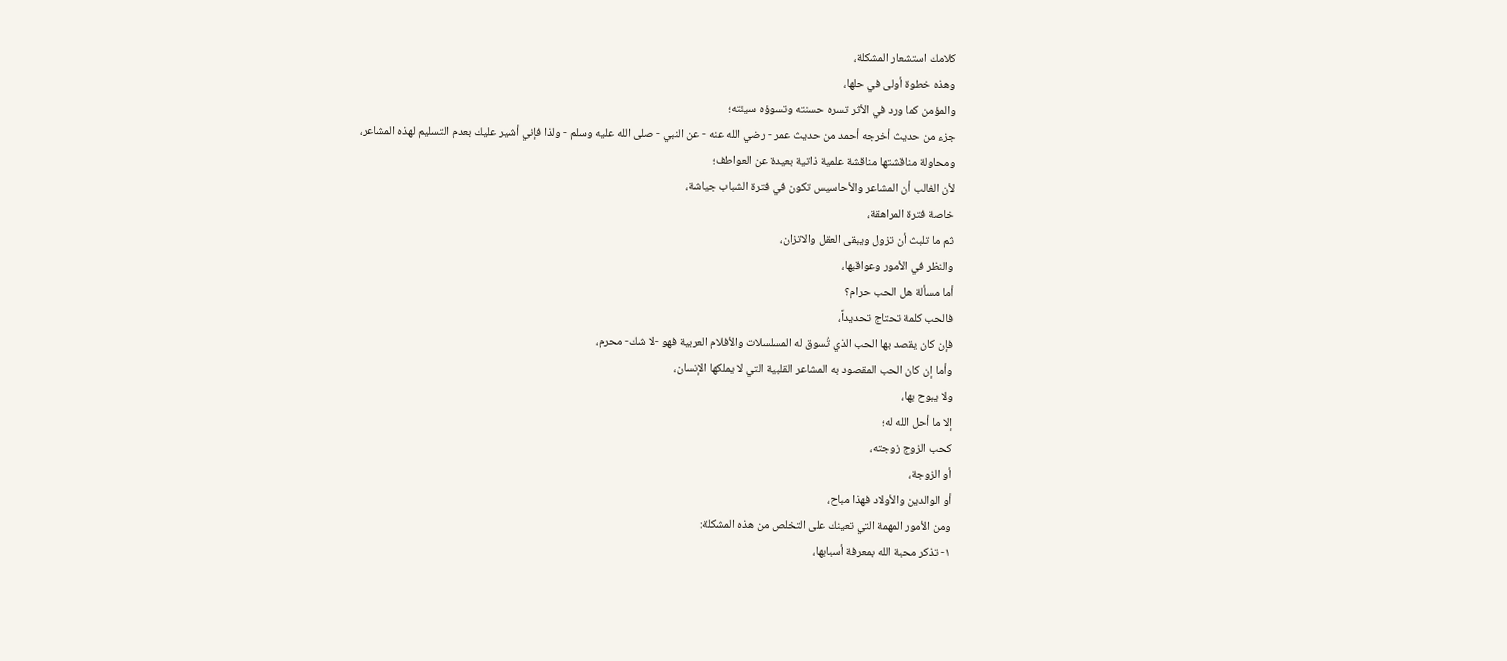كلامك استشعار المشكلة،
وهذه خطوة أولى في حلها،
والمؤمن كما ورد في الأثر تسره حسنته وتسوؤه سيئته؛
جزء من حديث أخرجه أحمد من حديث عمر - رضي الله عنه - عن النبي - صلى الله عليه وسلم - ولذا فإني أشير عليك بعدم التسليم لهذه المشاعر،
ومحاولة مناقشتها مناقشة علمية ذاتية بعيدة عن العواطف؛
لأن الغالب أن المشاعر والأحاسيس تكون في فترة الشباب جياشة،
خاصة فترة المراهقة،
ثم ما تلبث أن تزول ويبقى العقل والاتزان،
والنظر في الأمور وعواقبها،
أما مسألة هل الحب حرام؟
فالحب كلمة تحتاج تحديداً،
فإن كان يقصد بها الحب الذي تُسوق له المسلسلات والأفلام العربية فهو -لا شك- محرم،
وأما إن كان الحب المقصود به المشاعر القلبية التي لا يملكها الإنسان،
ولا يبوح بها،
إلا ما أحل الله له؛
كحب الزوج زوجته،
أو الزوجة،
أو الوالدين والأولاد فهذا مباح،
ومن الأمور المهمة التي تعينك على التخلص من هذه المشكلة:
١- تذكر محبة الله بمعرفة أسبابها،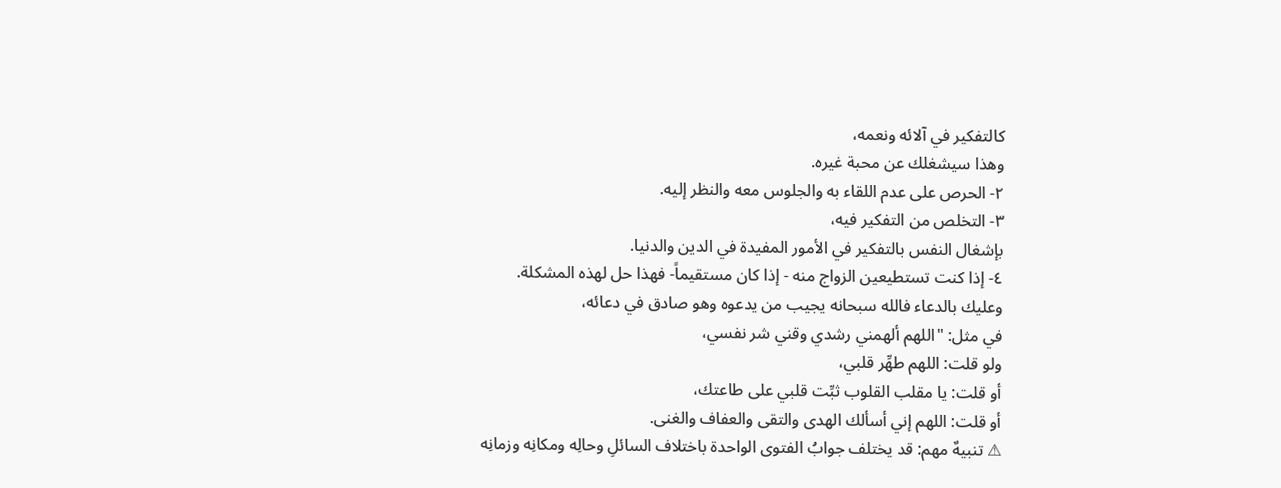كالتفكير في آلائه ونعمه،
وهذا سيشغلك عن محبة غيره.
٢- الحرص على عدم اللقاء به والجلوس معه والنظر إليه.
٣- التخلص من التفكير فيه،
بإشغال النفس بالتفكير في الأمور المفيدة في الدين والدنيا.
٤- إذا كنت تستطيعين الزواج منه - إذا كان مستقيماً- فهذا حل لهذه المشكلة.
وعليك بالدعاء فالله سبحانه يجيب من يدعوه وهو صادق في دعائه،
في مثل: "اللهم ألهمني رشدي وقني شر نفسي،
ولو قلت: اللهم طهِّر قلبي،
أو قلت: يا مقلب القلوب ثبِّت قلبي على طاعتك،
أو قلت: اللهم إني أسألك الهدى والتقى والعفاف والغنى.
⚠ تنبيهٌ مهم: قد يختلف جوابُ الفتوى الواحدة باختلاف السائلِ وحالِه ومكانِه وزمانِه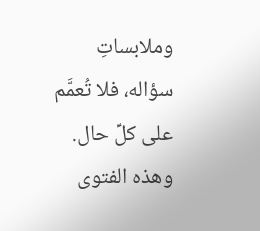وملابساتِ سؤاله، فلا تُعمَّم على كلِّ حال. وهذه الفتوى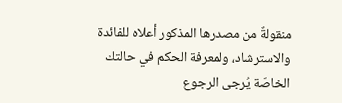منقولةٌ من مصدرها المذكور أعلاه للفائدة والاسترشاد، ولمعرفة الحكم في حالتك الخاصّة يُرجى الرجوع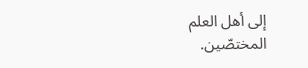إلى أهل العلم المختصّين.